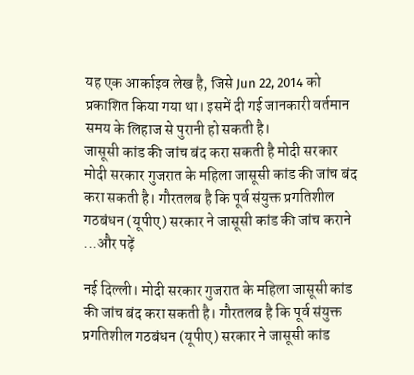यह एक आर्काइव लेख है, जिसे Jun 22, 2014 को प्रकाशित किया गया था। इसमें दी गई जानकारी वर्तमान समय के लिहाज से पुरानी हो सकती है।
जासूसी कांड की जांच बंद करा सकती है मोदी सरकार
मोदी सरकार गुजरात के महिला जासूसी कांड की जांच बंद करा सकती है। गौरतलब है कि पूर्व संयुक्त प्रगतिशील गठबंधन (यूपीए) सरकार ने जासूसी कांड की जांच कराने ...और पढ़ें

नई दिल्ली। मोदी सरकार गुजरात के महिला जासूसी कांड की जांच बंद करा सकती है। गौरतलब है कि पूर्व संयुक्त प्रगतिशील गठबंधन (यूपीए) सरकार ने जासूसी कांड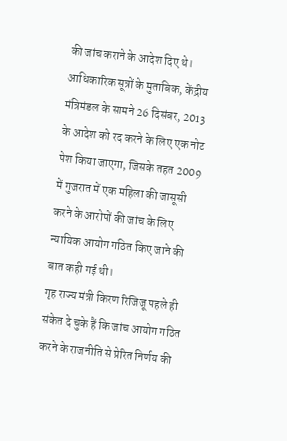की जांच कराने के आदेश दिए थे।
आधिकारिक सूत्रों के मुताबिक, केंद्रीय मंत्रिमंडल के सामने 26 दिसंबर, 2013 के आदेश को रद करने के लिए एक नोट पेश किया जाएगा, जिसके तहत 2009 में गुजरात में एक महिला की जासूसी करने के आरोपों की जांच के लिए न्यायिक आयोग गठित किए जाने की बात कही गई थी।
गृह राज्य मंत्री किरण रिजिजू पहले ही संकेत दे चुके हैं कि जांच आयोग गठित करने के राजनीति से प्रेरित निर्णय की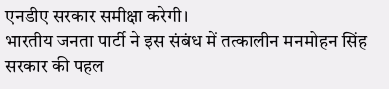एनडीए सरकार समीक्षा करेगी।
भारतीय जनता पार्टी ने इस संबंध में तत्कालीन मनमोहन सिंह सरकार की पहल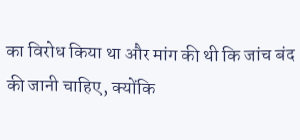का विरोध किया था और मांग की थी कि जांच बंद की जानी चाहिए, क्योंकि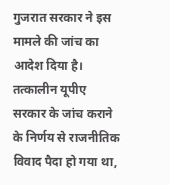गुजरात सरकार ने इस मामले की जांच का आदेश दिया है।
तत्कालीन यूपीए सरकार के जांच कराने के निर्णय से राजनीतिक विवाद पैदा हो गया था,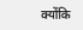क्योंकि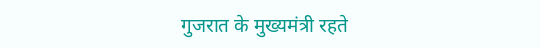गुजरात के मुख्यमंत्री रहते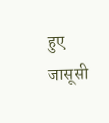हुए जासूसी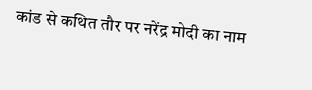कांड से कथित तौर पर नरेंद्र मोदी का नाम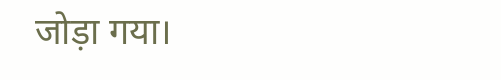जोड़ा गया।